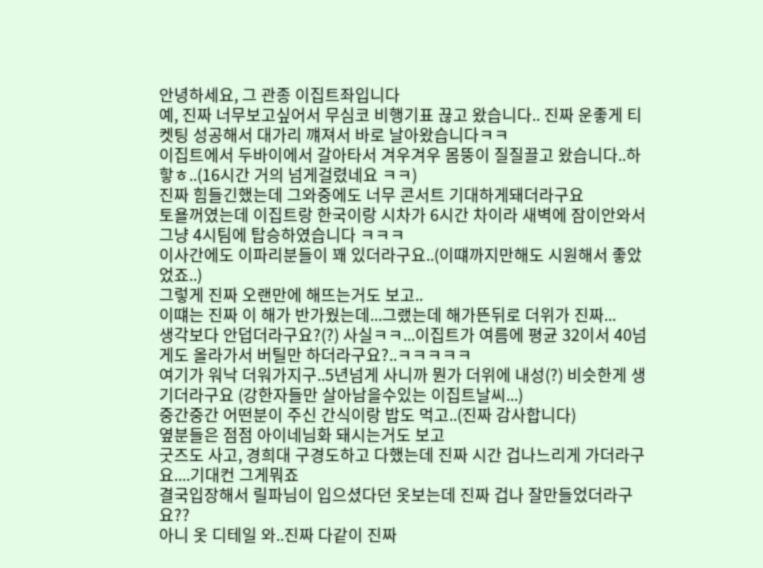안녕하세요, 그 관종 이집트좌입니다
예, 진짜 너무보고싶어서 무심코 비행기표 끊고 왔습니다.. 진짜 운좋게 티켓팅 성공해서 대가리 꺠져서 바로 날아왔습니다ㅋㅋ
이집트에서 두바이에서 갈아타서 겨우겨우 몸뚱이 질질끌고 왔습니다..하핳ㅎ..(16시간 거의 넘게걸렸네요 ㅋㅋ)
진짜 힘들긴했는데 그와중에도 너무 콘서트 기대하게돼더라구요
토욜꺼였는데 이집트랑 한국이랑 시차가 6시간 차이라 새벽에 잠이안와서 그냥 4시팀에 탑승하였습니다 ㅋㅋㅋ
이사간에도 이파리분들이 꽤 있더라구요..(이떄까지만해도 시원해서 좋았었죠..)
그렇게 진짜 오랜만에 해뜨는거도 보고..
이떄는 진짜 이 해가 반가웠는데...그랬는데 해가뜬뒤로 더위가 진짜...
생각보다 안덥더라구요?(?) 사실ㅋㅋ...이집트가 여름에 평균 32이서 40넘게도 올라가서 버틸만 하더라구요?..ㅋㅋㅋㅋㅋ
여기가 워낙 더워가지구..5년넘게 사니까 뭔가 더위에 내성(?) 비슷한게 생기더라구요 (강한자들만 살아남을수있는 이집트날씨...)
중간중간 어떤분이 주신 간식이랑 밥도 먹고..(진짜 감사합니다)
옆분들은 점점 아이네님화 돼시는거도 보고
굿즈도 사고, 경희대 구경도하고 다했는데 진짜 시간 겁나느리게 가더라구요....기대컨 그게뭐죠
결국입장해서 릴파님이 입으셨다던 옷보는데 진짜 겁나 잘만들었더라구요??
아니 옷 디테일 와..진짜 다같이 진짜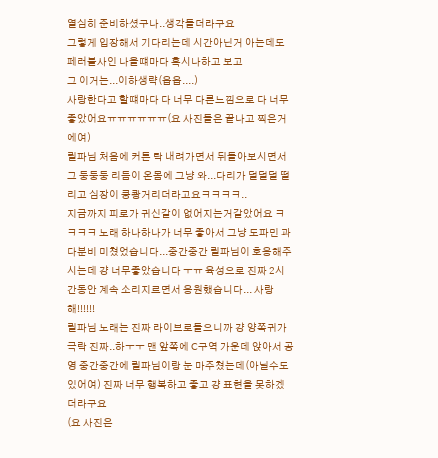열심히 준비하셨구나..생각들더라구요
그렇게 입장해서 기다리는데 시간아닌거 아는데도 페러블사인 나올떄마다 혹시나하고 보고
그 이거는...이하생략(읍읍....)
사랑한다고 할떄마다 다 너무 다른느낌으로 다 너무 좋았어요ㅠㅠㅠㅠㅠㅠ(요 사진들은 끝나고 찍은거에여)
릴파님 처음에 커튼 탁 내려가면서 뒤돌아보시면서 그 둥둥둥 리듬이 온몸에 그냥 와...다리가 덜덜덜 떨리고 심장이 쿵쾅거리더라고요ㅋㅋㅋㅋ..
지금까지 피로가 귀신같이 없어지는거같았어요 ㅋㅋㅋㅋ 노래 하나하나가 너무 좋아서 그냥 도파민 과다분비 미쳤었습니다...중간중간 릴파님이 호응해주시는데 걍 너무좋았습니다 ㅜㅠ 육성으로 진짜 2시간동안 계속 소리지르면서 응원했습니다... 사랑해!!!!!!
릴파님 노래는 진짜 라이브로들으니까 걍 양쪽귀가 극락 진짜..하ㅜㅜ 맨 앞쪽에 C구역 가운데 앉아서 공영 중간중간에 릴파님이랑 눈 마주쳤는데(아닐수도있어여) 진짜 너무 행복하고 좋고 걍 표현을 못하겠더라구요
(요 사진은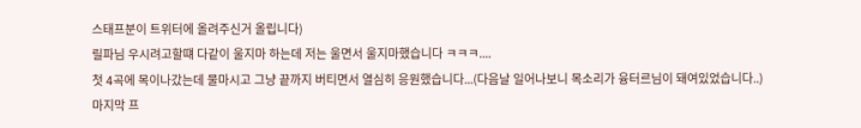스태프분이 트위터에 올려주신거 올립니다)
릴파님 우시려고할떄 다같이 울지마 하는데 저는 울면서 울지마했습니다 ㅋㅋㅋ....
첫 4곡에 목이나갔는데 물마시고 그냥 끝까지 버티면서 열심히 응원했습니다...(다음날 일어나보니 목소리가 융터르님이 돼여있었습니다..)
마지막 프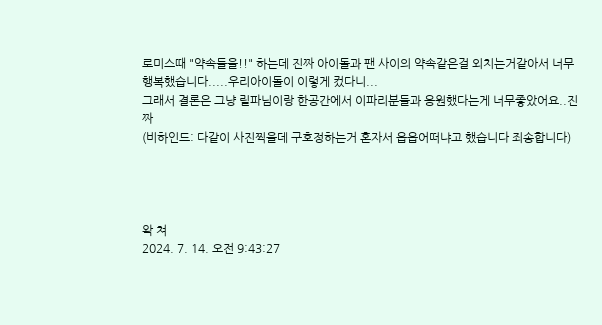로미스때 "약속들을!!" 하는데 진짜 아이돌과 팬 사이의 약속같은걸 외치는거같아서 너무 행복했습니다.....우리아이돌이 이렇게 컸다니...
그래서 결론은 그냥 릴파님이랑 한공간에서 이파리분들과 응원했다는게 너무좋았어요..진짜
(비하인드: 다같이 사진찍을데 구호정하는거 혼자서 읍읍어떠냐고 했습니다 죄송합니다)




왁 쳐
2024. 7. 14. 오전 9:43:27